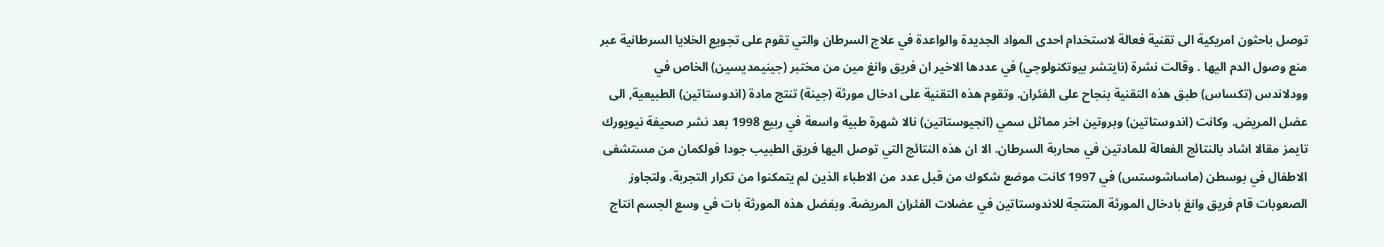توصل باحثون امريكية الى تقنية فعالة لاستخدام احدى المواد الجديدة والواعدة في علاج السرطان والتي تقوم على تجويع الخلايا السرطانية عبر منع وصول الدم اليها . وقالت نشرة (نايتشر بيوتكنولوجي) في عددها الاخير ان فريق وانغ مين من مختبر (جينيمديسين) الخاص في وودلاندس (تكساس) طبق هذه التقنية بنجاح على الفئران. وتقوم هذه التقنية على ادخال مورثة (جينة) تنتج مادة (اندوستاتين) الطبيعية, الى عضل المريض. وكانت (اندوستاتين) وبروتين اخر مماثل سمي (انجيوستاتين) نالا شهرة طبية واسعة في ربيع 1998 بعد نشر صحيفة نيويورك تايمز مقالا اشاد بالنتائج الفعالة للمادتين في محاربة السرطان. الا ان هذه النتائج التي توصل اليها فريق الطبيب جودا فولكمان من مستشفى الاطفال في بوسطن (ماساشوستس) في 1997 كانت موضع شكوك من قبل عدد من الاطباء الذين لم يتمكنوا من تكرار التجربة. ولتجاوز الصعوبات قام فريق وانغ بادخال المورثة المنتجة للاندوستاتين في عضلات الفئران المريضة. وبفضل هذه المورثة بات في وسع الجسم انتاج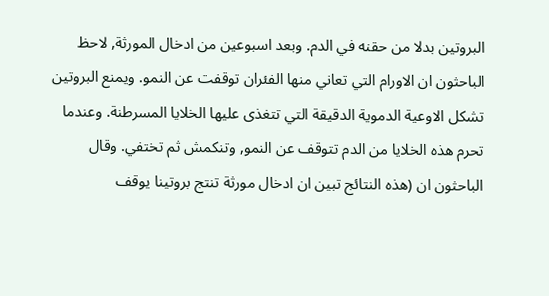البروتين بدلا من حقنه في الدم. وبعد اسبوعين من ادخال المورثة, لاحظ الباحثون ان الاورام التي تعاني منها الفئران توقفت عن النمو. ويمنع البروتين تشكل الاوعية الدموية الدقيقة التي تتغذى عليها الخلايا المسرطنة. وعندما تحرم هذه الخلايا من الدم تتوقف عن النمو, وتنكمش ثم تختفي. وقال الباحثون ان (هذه النتائج تبين ان ادخال مورثة تنتج بروتينا يوقف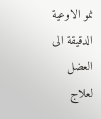نمو الاوعية الدقيقة الى العضل لعلاج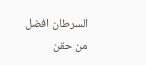السرطان افضل من حقن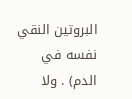البروتين النقي نفسه في الدم) . ولا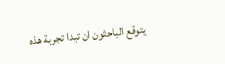يتوقع الباحثون ان تبدا تجربة هذه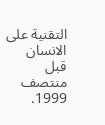التقنية على الانسان قبل منتصف 1999.